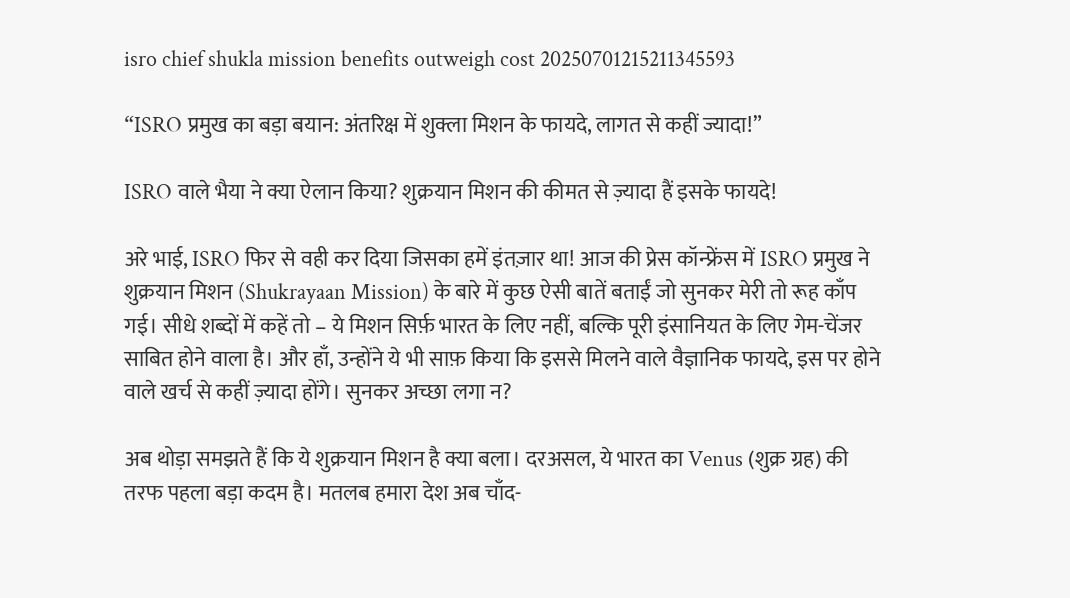isro chief shukla mission benefits outweigh cost 20250701215211345593

“ISRO प्रमुख का बड़ा बयान: अंतरिक्ष में शुक्ला मिशन के फायदे, लागत से कहीं ज्यादा!”

ISRO वाले भैया ने क्या ऐलान किया? शुक्रयान मिशन की कीमत से ज़्यादा हैं इसके फायदे!

अरे भाई, ISRO फिर से वही कर दिया जिसका हमें इंतज़ार था! आज की प्रेस कॉन्फ्रेंस में ISRO प्रमुख ने शुक्रयान मिशन (Shukrayaan Mission) के बारे में कुछ ऐसी बातें बताईं जो सुनकर मेरी तो रूह काँप गई। सीधे शब्दों में कहें तो – ये मिशन सिर्फ़ भारत के लिए नहीं, बल्कि पूरी इंसानियत के लिए गेम-चेंजर साबित होने वाला है। और हाँ, उन्होंने ये भी साफ़ किया कि इससे मिलने वाले वैज्ञानिक फायदे, इस पर होने वाले खर्च से कहीं ज़्यादा होंगे। सुनकर अच्छा लगा न?

अब थोड़ा समझते हैं कि ये शुक्रयान मिशन है क्या बला। दरअसल, ये भारत का Venus (शुक्र ग्रह) की तरफ पहला बड़ा कदम है। मतलब हमारा देश अब चाँद-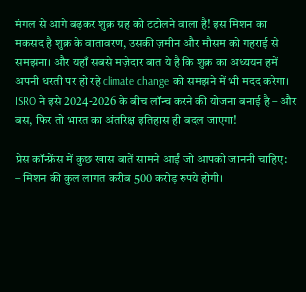मंगल से आगे बढ़कर शुक्र ग्रह को टटोलने वाला है! इस मिशन का मकसद है शुक्र के वातावरण, उसकी ज़मीन और मौसम को गहराई से समझना। और यहाँ सबसे मज़ेदार बात ये है कि शुक्र का अध्ययन हमें अपनी धरती पर हो रहे climate change को समझने में भी मदद करेगा। ISRO ने इसे 2024-2026 के बीच लॉन्च करने की योजना बनाई है – और बस, फिर तो भारत का अंतरिक्ष इतिहास ही बदल जाएगा!

प्रेस कॉन्फ्रेंस में कुछ खास बातें सामने आईं जो आपको जाननी चाहिए:
– मिशन की कुल लागत करीब 500 करोड़ रुपये होगी।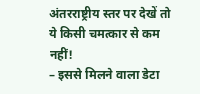अंतरराष्ट्रीय स्तर पर देखें तो ये किसी चमत्कार से कम नहीं!
– इससे मिलने वाला डेटा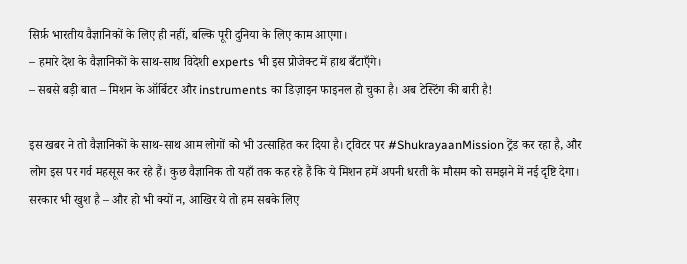सिर्फ़ भारतीय वैज्ञानिकों के लिए ही नहीं, बल्कि पूरी दुनिया के लिए काम आएगा।
– हमारे देश के वैज्ञानिकों के साथ-साथ विदेशी experts भी इस प्रोजेक्ट में हाथ बँटाएँगे।
– सबसे बड़ी बात – मिशन के ऑर्बिटर और instruments का डिज़ाइन फाइनल हो चुका है। अब टेस्टिंग की बारी है!

इस खबर ने तो वैज्ञानिकों के साथ-साथ आम लोगों को भी उत्साहित कर दिया है। ट्विटर पर #ShukrayaanMission ट्रेंड कर रहा है, और लोग इस पर गर्व महसूस कर रहे हैं। कुछ वैज्ञानिक तो यहाँ तक कह रहे हैं कि ये मिशन हमें अपनी धरती के मौसम को समझने में नई दृष्टि देगा। सरकार भी खुश है – और हो भी क्यों न, आखिर ये तो हम सबके लिए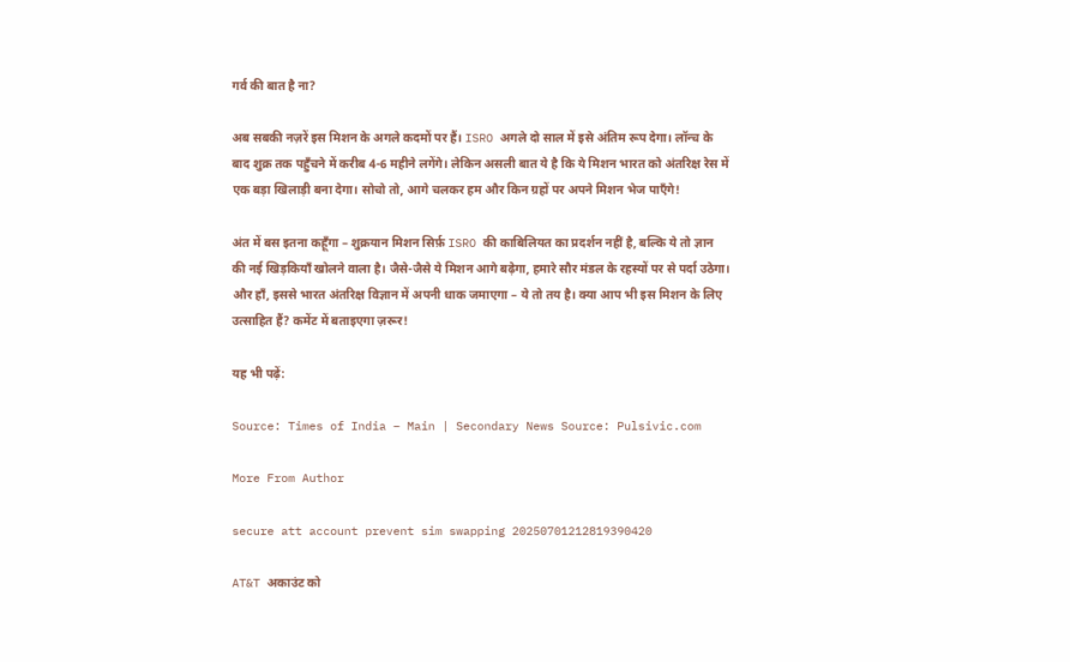गर्व की बात है ना?

अब सबकी नज़रें इस मिशन के अगले कदमों पर हैं। ISRO अगले दो साल में इसे अंतिम रूप देगा। लॉन्च के बाद शुक्र तक पहुँचने में करीब 4-6 महीने लगेंगे। लेकिन असली बात ये है कि ये मिशन भारत को अंतरिक्ष रेस में एक बड़ा खिलाड़ी बना देगा। सोचो तो, आगे चलकर हम और किन ग्रहों पर अपने मिशन भेज पाएँगे!

अंत में बस इतना कहूँगा – शुक्रयान मिशन सिर्फ़ ISRO की काबिलियत का प्रदर्शन नहीं है, बल्कि ये तो ज्ञान की नई खिड़कियाँ खोलने वाला है। जैसे-जैसे ये मिशन आगे बढ़ेगा, हमारे सौर मंडल के रहस्यों पर से पर्दा उठेगा। और हाँ, इससे भारत अंतरिक्ष विज्ञान में अपनी धाक जमाएगा – ये तो तय है। क्या आप भी इस मिशन के लिए उत्साहित हैं? कमेंट में बताइएगा ज़रूर!

यह भी पढ़ें:

Source: Times of India – Main | Secondary News Source: Pulsivic.com

More From Author

secure att account prevent sim swapping 20250701212819390420

AT&T अकाउंट को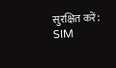सुरक्षित करें: SIM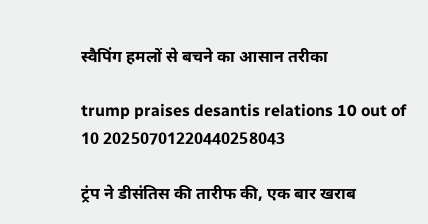स्वैपिंग हमलों से बचने का आसान तरीका

trump praises desantis relations 10 out of 10 20250701220440258043

ट्रंप ने डीसंतिस की तारीफ की, एक बार खराब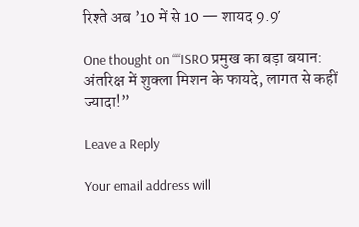रिश्ते अब ’10 में से 10 — शायद 9.9′

One thought on ““ISRO प्रमुख का बड़ा बयान: अंतरिक्ष में शुक्ला मिशन के फायदे, लागत से कहीं ज्यादा!”

Leave a Reply

Your email address will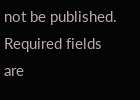not be published. Required fields are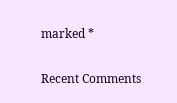marked *

Recent Comments